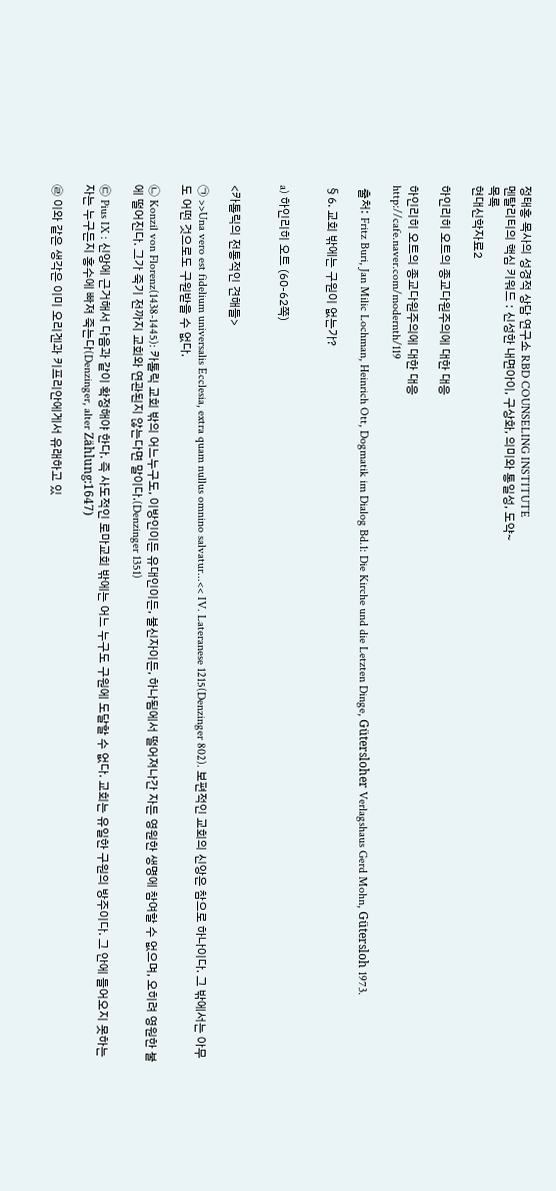정태홍 목사의 성경적 상담 연구소 RBD COUNSELING INSTITUTE
멘탈리티의 핵심 키워드 : 신성한 내면아이, 구상화, 의미와 통일성, 도약~
목록
현대신학자료2

하인리히 오트의 종교다원주의에 대한 대응

하인리히 오트의 종교다원주의에 대한 대응
http://cafe.naver.com/modernth/119

 출처: Fritz Buri, Jan Milic Lochman, Heinrich Ott, Dogmatik im Dialog Bd.1: Die Kirche und die Letzten Dinge, Gütersloher Verlagshaus Gerd Mohn, Gütersloh 1973.

§6. 교회 밖에는 구원이 없는가?


a) 하인리히 오트 (60-62쪽)


<카톨릭의 전통적인 견해들>

㉠ >>Una vero est fidelium universalis Ecclesia, extra quam nullus omnino salvatur...<< IV. Lateranese 1215(Denzinger 802). 보편적인 교회의 신앙은 참으로 하나이다. 그 밖에서는 아무도 어떤 것으로도 구원받을 수 없다.

㉡ Konzil von Florenz(1438-1445): 카톨릭 교회 밖의 어느누구도, 이방인이든 유대인이든, 불신자이든, 하나됨에서 떨어져나간 자든 영원한 생명에 참여할 수 없으며, 오히려 영원한 불에 떨어진다. 그가 죽기 전까지 교회와 연관된지 않는다면 말이다.(Denzinger 1351)

㉢ Pius IX : 신앙에 근거해서 다음과 같이 확정해야 한다. 즉 사도적인 로마교회 밖에는 어느 누구도 구원에 도달할 수 없다. 교회는 유일한 구원의 방주이다. 그 안에 들어오지 못하는 자는 누구든지 홍수에 빠져 죽는다(Denzinger, alter Zählung:1647)

㉣ 이와 같은 생각은 이미 오리겐과 키프리안에게서 유래하고 있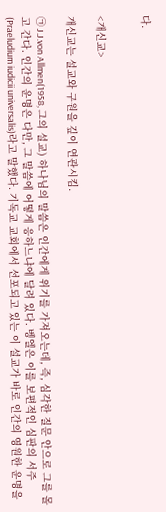다.


<개신교>

개신교는 설교와 구원을 깊이 연관시킴.

㉠ J.J.von Allmen(1958, 그의 설교) 하나님의 말씀은 인간에게 위기를 가져오는데, 즉, 심각한 질문 안으로 그를 몰고 간다. 인간의 운명은 다만, 그 말씀에 어떻게 응하느냐에 달려 있다. 벵엘은 이를 보편적인 심판의 서주(Praeludium iudicii universalis)라고 말했다. 기독교 교회에서 선포되고 있는 이 설교가 바로 인간의 영원한 운명을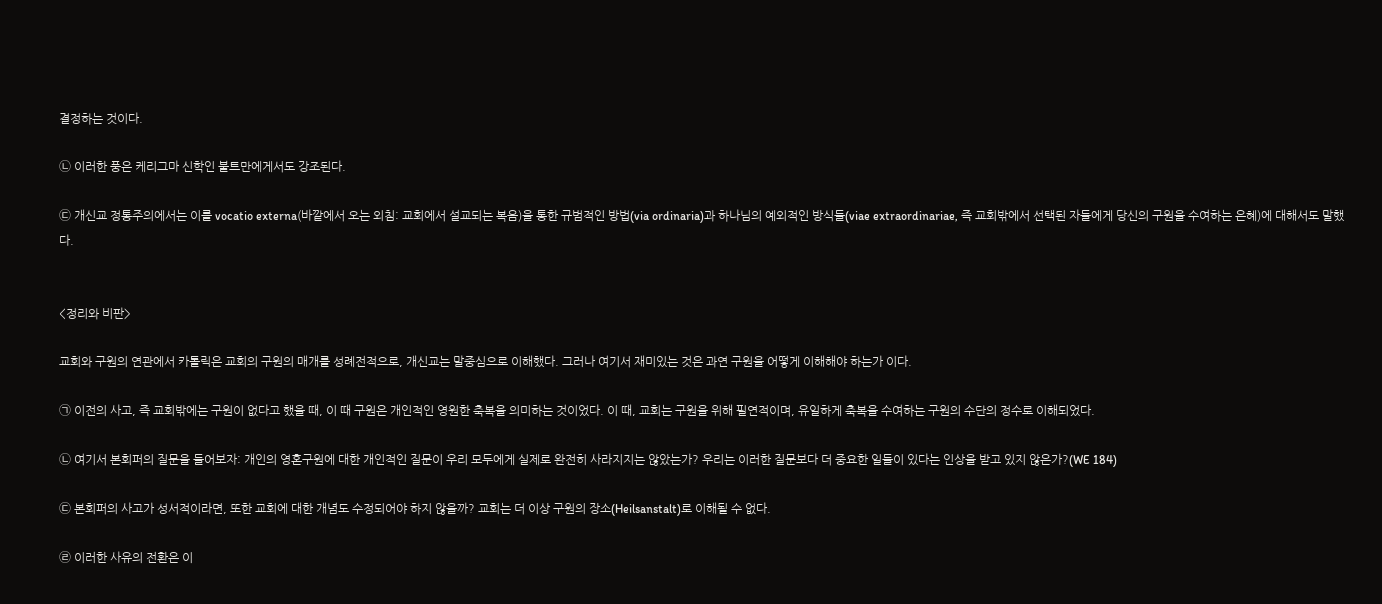결정하는 것이다.

㉡ 이러한 풍은 케리그마 신학인 불트만에게서도 강조된다.

㉢ 개신교 정통주의에서는 이를 vocatio externa(바깥에서 오는 외침: 교회에서 설교되는 복음)을 통한 규범적인 방법(via ordinaria)과 하나님의 예외적인 방식들(viae extraordinariae, 즉 교회밖에서 선택된 자들에게 당신의 구원을 수여하는 은혜)에 대해서도 말했다.


<정리와 비판>

교회와 구원의 연관에서 카톨릭은 교회의 구원의 매개를 성례전적으로, 개신교는 말중심으로 이해했다. 그러나 여기서 재미있는 것은 과연 구원을 어떻게 이해해야 하는가 이다.

㉠ 이전의 사고, 즉 교회밖에는 구원이 없다고 했을 때, 이 때 구원은 개인적인 영원한 축복을 의미하는 것이었다. 이 때, 교회는 구원을 위해 필연적이며, 유일하게 축복을 수여하는 구원의 수단의 정수로 이해되었다.

㉡ 여기서 본회퍼의 질문을 들어보자: 개인의 영혼구원에 대한 개인적인 질문이 우리 모두에게 실제로 완전히 사라지지는 않았는가? 우리는 이러한 질문보다 더 중요한 일들이 있다는 인상을 받고 있지 않은가?(WE 184)

㉢ 본회퍼의 사고가 성서적이라면, 또한 교회에 대한 개념도 수정되어야 하지 않을까? 교회는 더 이상 구원의 장소(Heilsanstalt)로 이해될 수 없다.

㉣ 이러한 사유의 전환은 이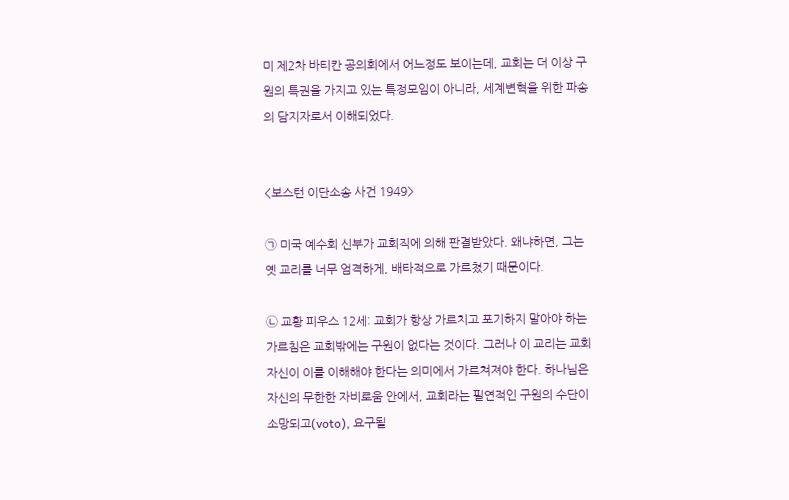미 제2차 바티칸 공의회에서 어느정도 보이는데, 교회는 더 이상 구원의 특권을 가지고 있는 특정모임이 아니라, 세계변혁을 위한 파송의 담지자로서 이해되었다.


<보스턴 이단소송 사건 1949>

㉠ 미국 예수회 신부가 교회직에 의해 판결받았다. 왜냐하면, 그는 옛 교리를 너무 엄격하게, 배타적으로 가르쳤기 때문이다.

㉡ 교황 피우스 12세: 교회가 항상 가르치고 포기하지 말아야 하는 가르침은 교회밖에는 구원이 없다는 것이다. 그러나 이 교리는 교회 자신이 이를 이해해야 한다는 의미에서 가르쳐져야 한다. 하나님은 자신의 무한한 자비로움 안에서, 교회라는 필연적인 구원의 수단이 소망되고(voto), 요구될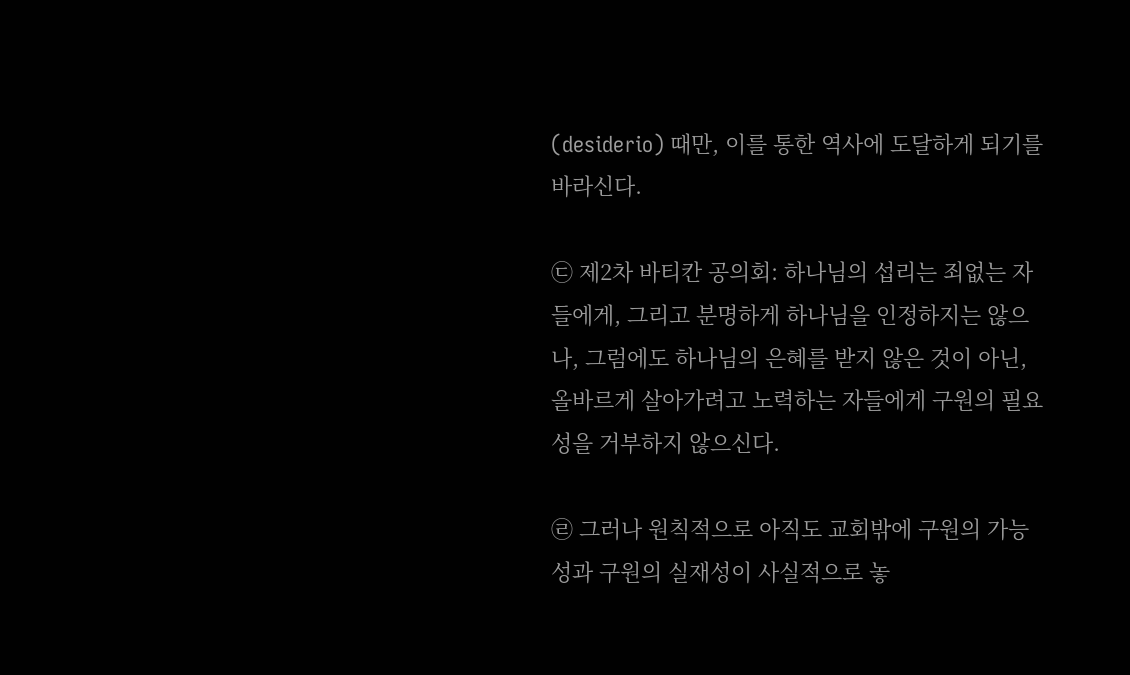(desiderio) 때만, 이를 통한 역사에 도달하게 되기를 바라신다.

㉢ 제2차 바티칸 공의회: 하나님의 섭리는 죄없는 자들에게, 그리고 분명하게 하나님을 인정하지는 않으나, 그럼에도 하나님의 은혜를 받지 않은 것이 아닌, 올바르게 살아가려고 노력하는 자들에게 구원의 필요성을 거부하지 않으신다.

㉣ 그러나 원칙적으로 아직도 교회밖에 구원의 가능성과 구원의 실재성이 사실적으로 놓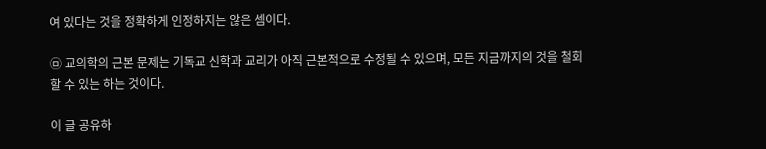여 있다는 것을 정확하게 인정하지는 않은 셈이다.

㉤ 교의학의 근본 문제는 기독교 신학과 교리가 아직 근본적으로 수정될 수 있으며, 모든 지금까지의 것을 철회할 수 있는 하는 것이다.

이 글 공유하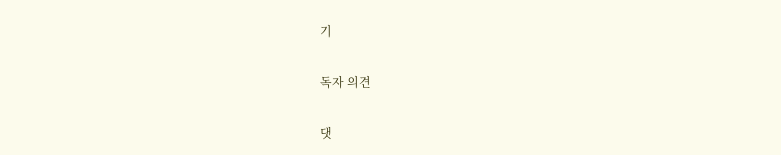기

독자 의견

댓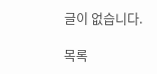글이 없습니다.

목록